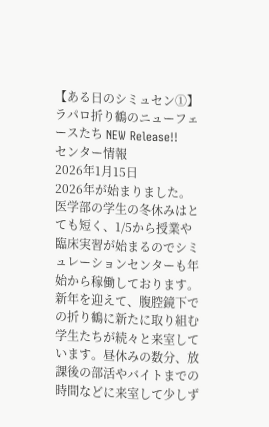【ある日のシミュセン①】ラパロ折り鶴のニューフェースたち NEW Release!!
センター情報
2026年1月15日
2026年が始まりました。医学部の学生の冬休みはとても短く、1/5から授業や臨床実習が始まるのでシミュレーションセンターも年始から稼働しております。
新年を迎えて、腹腔鏡下での折り鶴に新たに取り組む学生たちが続々と来室しています。昼休みの数分、放課後の部活やバイトまでの時間などに来室して少しず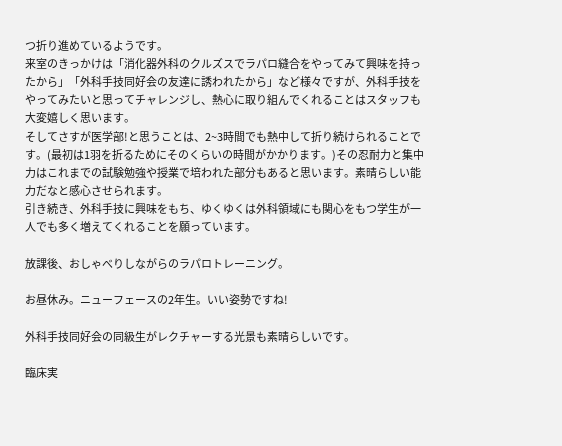つ折り進めているようです。
来室のきっかけは「消化器外科のクルズスでラパロ縫合をやってみて興味を持ったから」「外科手技同好会の友達に誘われたから」など様々ですが、外科手技をやってみたいと思ってチャレンジし、熱心に取り組んでくれることはスタッフも大変嬉しく思います。
そしてさすが医学部!と思うことは、2~3時間でも熱中して折り続けられることです。(最初は1羽を折るためにそのくらいの時間がかかります。)その忍耐力と集中力はこれまでの試験勉強や授業で培われた部分もあると思います。素晴らしい能力だなと感心させられます。
引き続き、外科手技に興味をもち、ゆくゆくは外科領域にも関心をもつ学生が一人でも多く増えてくれることを願っています。

放課後、おしゃべりしながらのラパロトレーニング。

お昼休み。ニューフェースの2年生。いい姿勢ですね!

外科手技同好会の同級生がレクチャーする光景も素晴らしいです。

臨床実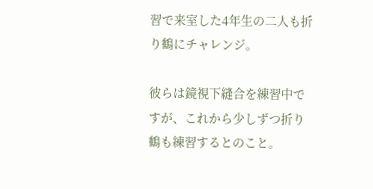習で来室した4年生の二人も折り鶴にチャレンジ。

彼らは鏡視下縫合を練習中ですが、これから少しずつ折り鶴も練習するとのこと。